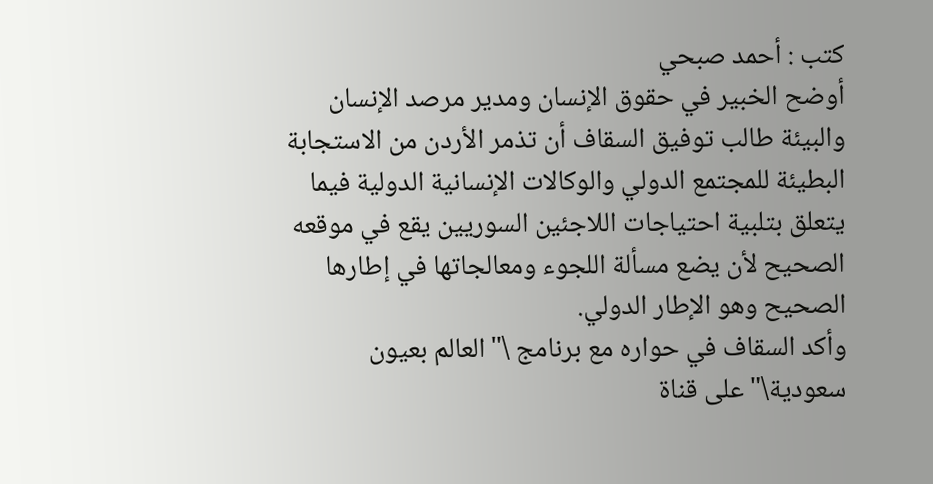كتب : أحمد صبحي
أوضح الخبير في حقوق الإنسان ومدير مرصد الإنسان والبيئة طالب توفيق السقاف أن تذمر الأردن من الاستجابة البطيئة للمجتمع الدولي والوكالات الإنسانية الدولية فيما يتعلق بتلبية احتياجات اللاجئين السوريين يقع في موقعه الصحيح لأن يضع مسألة اللجوء ومعالجاتها في إطارها الصحيح وهو الإطار الدولي.
وأكد السقاف في حواره مع برنامج \"العالم بعيون سعودية\" على قناة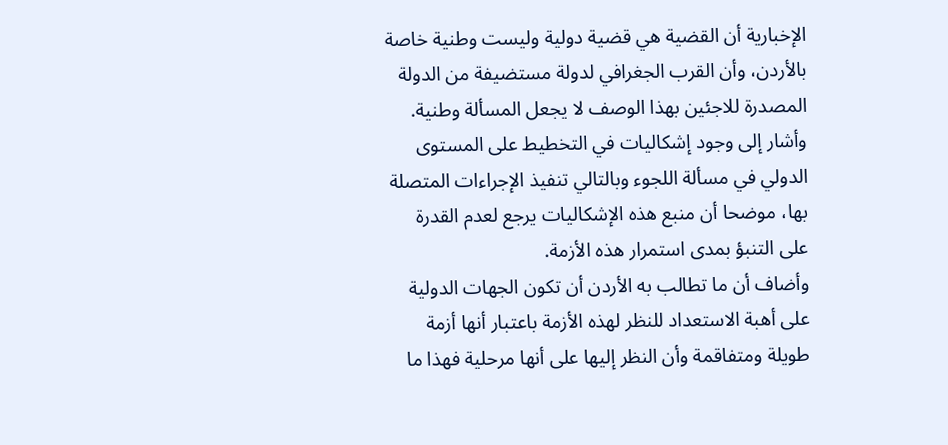الإخبارية أن القضية هي قضية دولية وليست وطنية خاصة بالأردن، وأن القرب الجغرافي لدولة مستضيفة من الدولة المصدرة للاجئين بهذا الوصف لا يجعل المسألة وطنية.
وأشار إلى وجود إشكاليات في التخطيط على المستوى الدولي في مسألة اللجوء وبالتالي تنفيذ الإجراءات المتصلة بها، موضحا أن منبع هذه الإشكاليات يرجع لعدم القدرة على التنبؤ بمدى استمرار هذه الأزمة.
وأضاف أن ما تطالب به الأردن أن تكون الجهات الدولية على أهبة الاستعداد للنظر لهذه الأزمة باعتبار أنها أزمة طويلة ومتفاقمة وأن النظر إليها على أنها مرحلية فهذا ما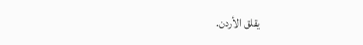يقلق الأردن.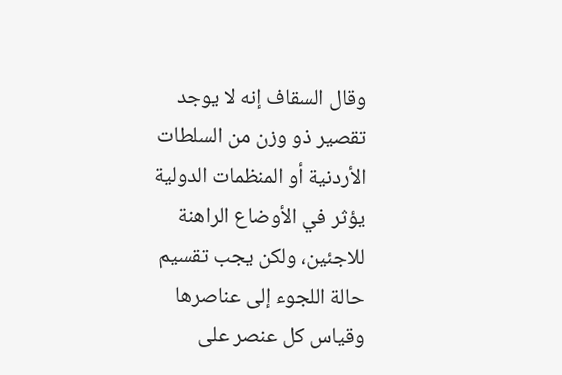وقال السقاف إنه لا يوجد تقصير ذو وزن من السلطات الأردنية أو المنظمات الدولية يؤثر في الأوضاع الراهنة للاجئين، ولكن يجب تقسيم حالة اللجوء إلى عناصرها وقياس كل عنصر على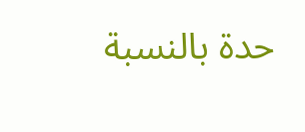حدة بالنسبة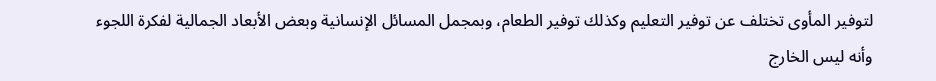لتوفير المأوى تختلف عن توفير التعليم وكذلك توفير الطعام، وبمجمل المسائل الإنسانية وبعض الأبعاد الجمالية لفكرة اللجوء وأنه ليس الخارج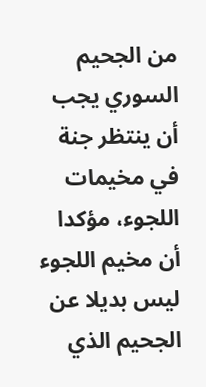من الجحيم السوري يجب أن ينتظر جنة في مخيمات اللجوء، مؤكدا أن مخيم اللجوء ليس بديلا عن الجحيم الذي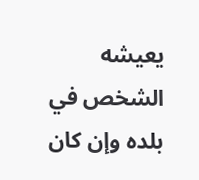يعيشه الشخص في بلده وإن كان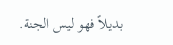بديلاً فهو ليس الجنة.